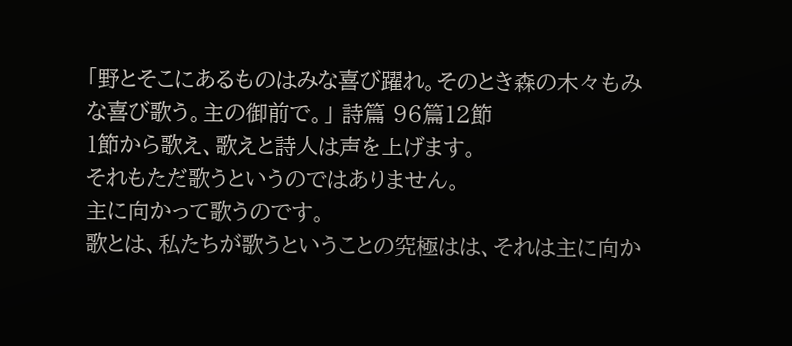「野とそこにあるものはみな喜び躍れ。そのとき森の木々もみな喜び歌う。主の御前で。」 詩篇 96篇12節
1節から歌え、歌えと詩人は声を上げます。
それもただ歌うというのではありません。
主に向かって歌うのです。
歌とは、私たちが歌うということの究極はは、それは主に向か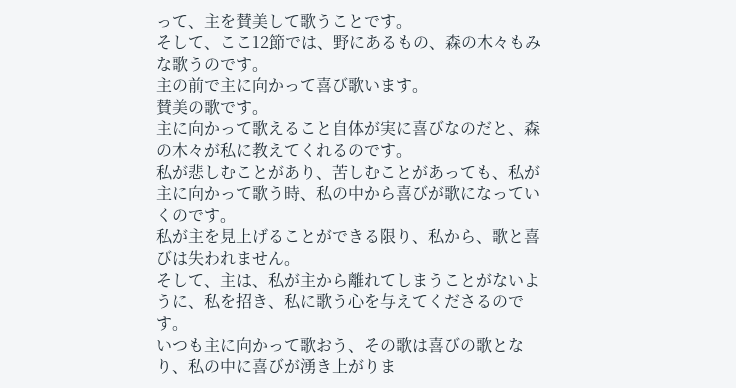って、主を賛美して歌うことです。
そして、ここ12節では、野にあるもの、森の木々もみな歌うのです。
主の前で主に向かって喜び歌います。
賛美の歌です。
主に向かって歌えること自体が実に喜びなのだと、森の木々が私に教えてくれるのです。
私が悲しむことがあり、苦しむことがあっても、私が主に向かって歌う時、私の中から喜びが歌になっていくのです。
私が主を見上げることができる限り、私から、歌と喜びは失われません。
そして、主は、私が主から離れてしまうことがないように、私を招き、私に歌う心を与えてくださるのです。
いつも主に向かって歌おう、その歌は喜びの歌となり、私の中に喜びが湧き上がりま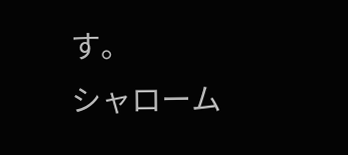す。
シャローム